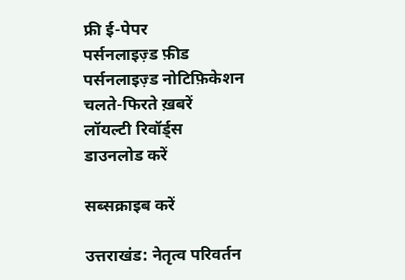फ्री ई-पेपर
पर्सनलाइज़्ड फ़ीड
पर्सनलाइज़्ड नोटिफ़िकेशन
चलते-फिरते ख़बरें
लॉयल्टी रिवॉर्ड्स
डाउनलोड करें

सब्सक्राइब करें

उत्तराखंड: नेतृत्व परिवर्तन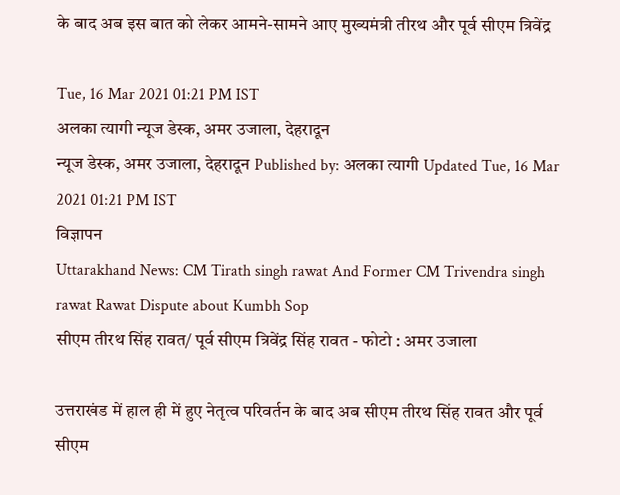के बाद अब इस बात को लेकर आमने-सामने आए मुख्यमंत्री तीरथ और पूर्व सीएम त्रिवेंद्र

Tue, 16 Mar 2021 01:21 PM IST
अलका त्यागी न्यूज डेस्क, अमर उजाला, देहरादून
न्यूज डेस्क, अमर उजाला, देहरादून Published by: अलका त्यागी Updated Tue, 16 Mar 2021 01:21 PM IST
विज्ञापन
Uttarakhand News: CM Tirath singh rawat And Former CM Trivendra singh rawat Rawat Dispute about Kumbh Sop
सीएम तीरथ सिंह रावत/ पूर्व सीएम त्रिवेंद्र सिंह रावत - फोटो : अमर उजाला

उत्तराखंड में हाल ही में हुए नेतृत्व परिवर्तन के बाद अब सीएम तीरथ सिंह रावत और पूर्व सीएम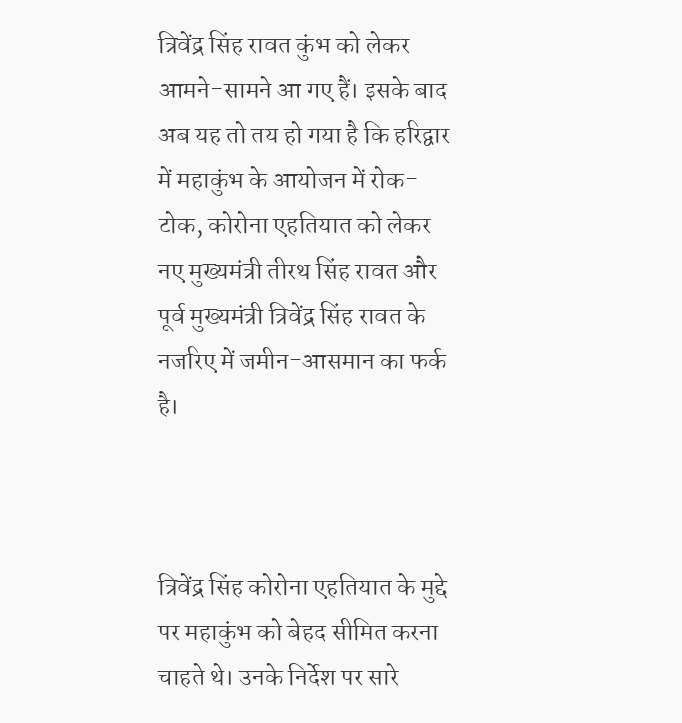त्रिवेंद्र सिंह रावत कुंभ को लेकर आमने-सामने आ गए हैं। इसके बाद अब यह तो तय हो गया है कि हरिद्वार में महाकुंभ के आयोजन में रोक-टोक, कोरोना एहतियात को लेकर नए मुख्यमंत्री तीरथ सिंह रावत और पूर्व मुख्यमंत्री त्रिवेंद्र सिंह रावत के नजरिए में जमीन-आसमान का फर्क है।



त्रिवेंद्र सिंह कोरोना एहतियात के मुद्दे पर महाकुंभ को बेहद सीमित करना चाहते थे। उनके निर्देश पर सारे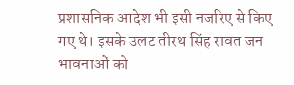प्रशासनिक आदेश भी इसी नजरिए से किए गए थे। इसके उलट तीरथ सिंह रावत जन भावनाओं को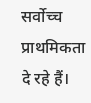सर्वोच्च प्राथमिकता दे रहे हैं।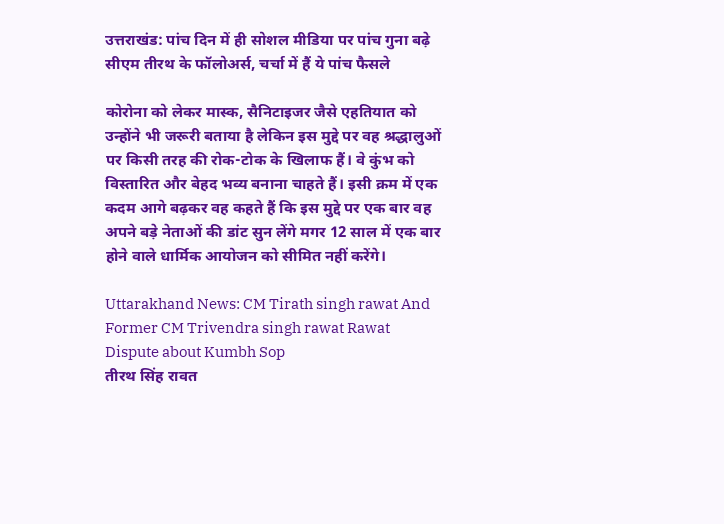उत्तराखंड: पांच दिन में ही सोशल मीडिया पर पांच गुना बढ़े सीएम तीरथ के फॉलोअर्स, चर्चा में हैं ये पांच फैसले

कोरोना को लेकर मास्क, सैनिटाइजर जैसे एहतियात को उन्होंने भी जरूरी बताया है लेकिन इस मुद्दे पर वह श्रद्धालुओं पर किसी तरह की रोक-टोक के खिलाफ हैं। वे कुंभ को विस्तारित और बेहद भव्य बनाना चाहते हैं। इसी क्रम में एक कदम आगे बढ़कर वह कहते हैं कि इस मुद्दे पर एक बार वह अपने बड़े नेताओं की डांट सुन लेंगे मगर 12 साल में एक बार होने वाले धार्मिक आयोजन को सीमित नहीं करेंगे।

Uttarakhand News: CM Tirath singh rawat And Former CM Trivendra singh rawat Rawat Dispute about Kumbh Sop
तीरथ सिंह रावत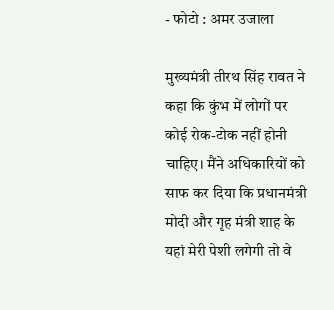- फोटो : अमर उजाला

मुख्यमंत्री तीरथ सिंह रावत ने कहा कि कुंभ में लोगों पर कोई रोक-टोक नहीं होनी चाहिए। मैंने अधिकारियों को साफ कर दिया कि प्रधानमंत्री मोदी और गृह मंत्री शाह के यहां मेरी पेशी लगेगी तो वे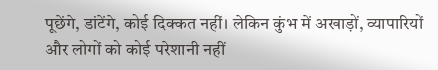पूछेंगे, डांटेंगे, कोई दिक्कत नहीं। लेकिन कुंभ में अखाड़ों, व्यापारियों और लोगों को कोई परेशानी नहीं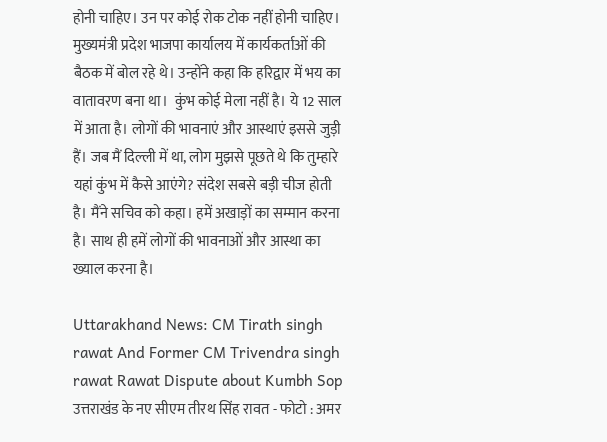होनी चाहिए। उन पर कोई रोक टोक नहीं होनी चाहिए। मुख्यमंत्री प्रदेश भाजपा कार्यालय में कार्यकर्ताओं की बैठक में बोल रहे थे। उन्होंने कहा कि हरिद्वार में भय का वातावरण बना था।  कुंभ कोई मेला नहीं है। ये 12 साल में आता है। लोगों की भावनाएं और आस्थाएं इससे जुड़ी हैं। जब मैं दिल्ली में था, लोग मुझसे पूछते थे कि तुम्हारे यहां कुंभ में कैसे आएंगे? संदेश सबसे बड़ी चीज होती है। मैंने सचिव को कहा। हमें अखाड़ों का सम्मान करना है। साथ ही हमें लोगों की भावनाओं और आस्था का ख्याल करना है।

Uttarakhand News: CM Tirath singh rawat And Former CM Trivendra singh rawat Rawat Dispute about Kumbh Sop
उत्तराखंड के नए सीएम तीरथ सिंह रावत - फोटो : अमर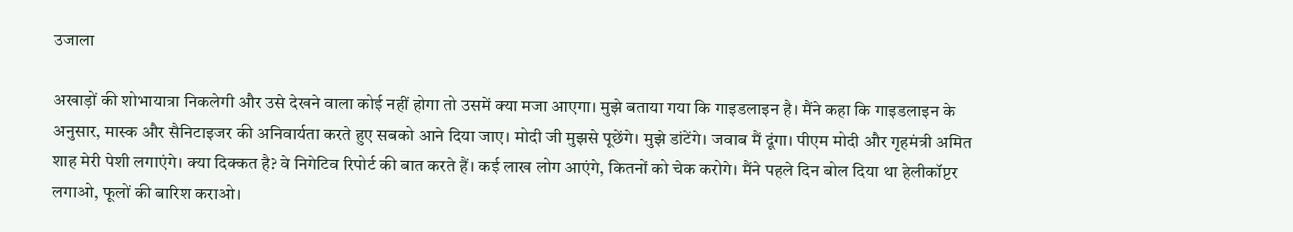उजाला

अखाड़ों की शोभायात्रा निकलेगी और उसे देखने वाला कोई नहीं होगा तो उसमें क्या मजा आएगा। मुझे बताया गया कि गाइडलाइन है। मैंने कहा कि गाइडलाइन के अनुसार, मास्क और सैनिटाइजर की अनिवार्यता करते हुए सबको आने दिया जाए। मोदी जी मुझसे पूछेंगे। मुझे डांटेंगे। जवाब मैं दूंगा। पीएम मोदी और गृहमंत्री अमित शाह मेरी पेशी लगाएंगे। क्या दिक्कत है? वे निगेटिव रिपोर्ट की बात करते हैं। कई लाख लोग आएंगे, कितनों को चेक करोगे। मैंने पहले दिन बोल दिया था हेलीकॉप्टर लगाओ, फूलों की बारिश कराओ।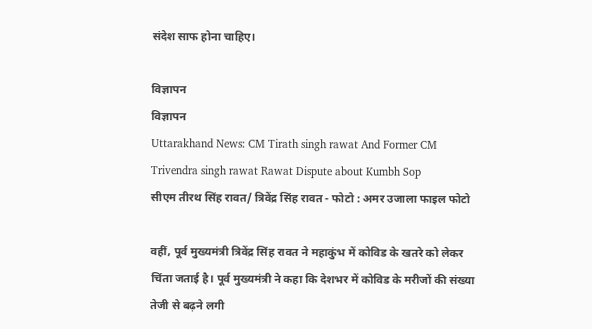संदेश साफ होना चाहिए।

विज्ञापन
विज्ञापन
Uttarakhand News: CM Tirath singh rawat And Former CM Trivendra singh rawat Rawat Dispute about Kumbh Sop
सीएम तीरथ सिंह रावत/ त्रिवेंद्र सिंह रावत - फोटो : अमर उजाला फाइल फोटो

वहीं, पूर्व मुख्यमंत्री त्रिवेंद्र सिंह रावत ने महाकुंभ में कोविड के खतरे को लेकर चिंता जताई है। पूर्व मुख्यमंत्री ने कहा कि देशभर में कोविड के मरीजों की संख्या तेजी से बढ़ने लगी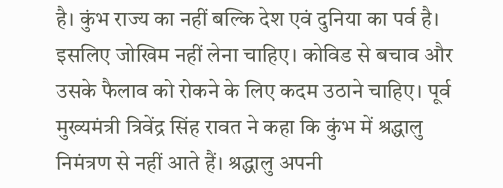है। कुंभ राज्य का नहीं बल्कि देश एवं दुनिया का पर्व है। इसलिए जोखिम नहीं लेना चाहिए। कोविड से बचाव और उसके फैलाव को रोकने के लिए कदम उठाने चाहिए। पूर्व मुख्यमंत्री त्रिवेंद्र सिंह रावत ने कहा कि कुंभ में श्रद्धालु निमंत्रण से नहीं आते हैं। श्रद्धालु अपनी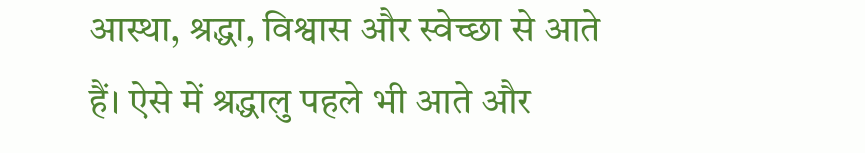आस्था, श्रद्धा, विश्वास और स्वेच्छा से आते हैं। ऐसे में श्रद्धालु पहले भी आते और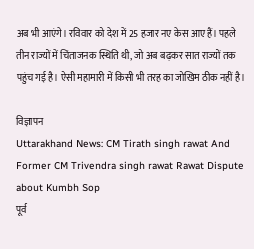अब भी आएंगे। रविवार को देश में 25 हजार नए केस आए हैं। पहले तीन राज्यों में चिंताजनक स्थिति थी, जो अब बढ़कर सात राज्यों तक पहुंच गई है। ऐसी महामारी में किसी भी तरह का जोखिम ठीक नहीं है।

विज्ञापन
Uttarakhand News: CM Tirath singh rawat And Former CM Trivendra singh rawat Rawat Dispute about Kumbh Sop
पूर्व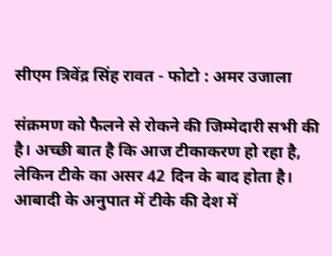सीएम त्रिवेंद्र सिंह रावत - फोटो : अमर उजाला

संक्रमण को फैलने से रोकने की जिम्मेदारी सभी की है। अच्छी बात है कि आज टीकाकरण हो रहा है, लेकिन टीके का असर 42 दिन के बाद होता है। आबादी के अनुपात में टीके की देश में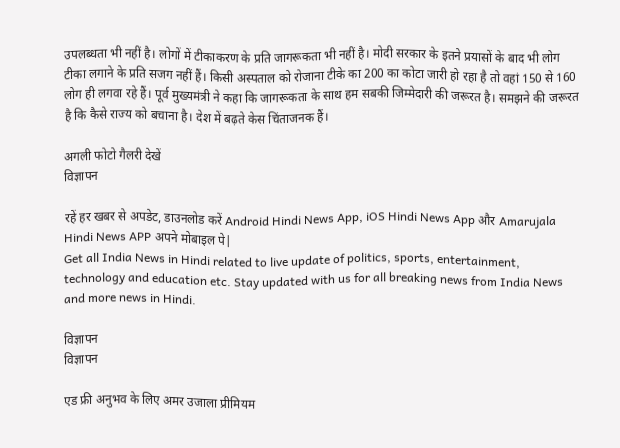उपलब्धता भी नहीं है। लोगों में टीकाकरण के प्रति जागरूकता भी नहीं है। मोदी सरकार के इतने प्रयासों के बाद भी लोग टीका लगाने के प्रति सजग नहीं हैं। किसी अस्पताल को रोजाना टीके का 200 का कोटा जारी हो रहा है तो वहां 150 से 160 लोग ही लगवा रहे हैं। पूर्व मुख्यमंत्री ने कहा कि जागरूकता के साथ हम सबकी जिम्मेदारी की जरूरत है। समझने की जरूरत है कि कैसे राज्य को बचाना है। देश में बढ़ते केस चिंताजनक हैं।

अगली फोटो गैलरी देखें
विज्ञापन

रहें हर खबर से अपडेट, डाउनलोड करें Android Hindi News App, iOS Hindi News App और Amarujala Hindi News APP अपने मोबाइल पे|
Get all India News in Hindi related to live update of politics, sports, entertainment, technology and education etc. Stay updated with us for all breaking news from India News and more news in Hindi.

विज्ञापन
विज्ञापन

एड फ्री अनुभव के लिए अमर उजाला प्रीमियम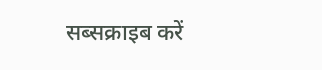सब्सक्राइब करें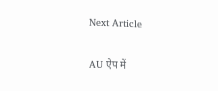Next Article

AU ऐप में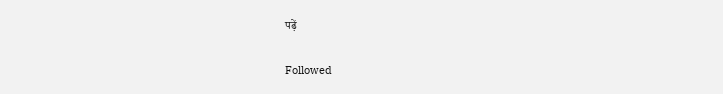पढ़ें

Followed